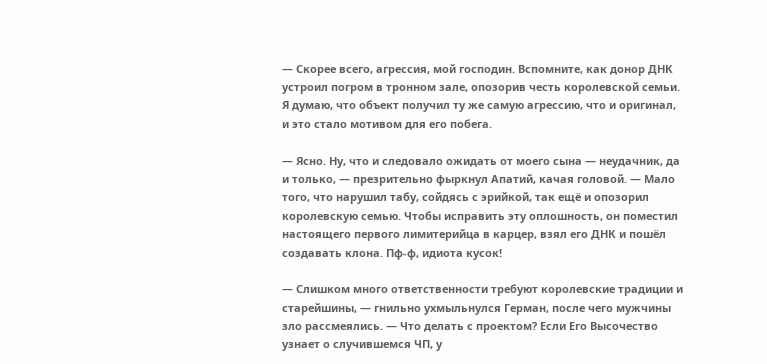— Скорее всего, агрессия, мой господин. Вспомните, как донор ДНК устроил погром в тронном зале, опозорив честь королевской семьи. Я думаю, что объект получил ту же самую агрессию, что и оригинал, и это стало мотивом для его побега.

— Ясно. Ну, что и следовало ожидать от моего сына — неудачник, да и только, — презрительно фыркнул Апатий, качая головой. — Мало того, что нарушил табу, сойдясь с эрийкой, так ещё и опозорил королевскую семью. Чтобы исправить эту оплошность, он поместил настоящего первого лимитерийца в карцер, взял его ДНК и пошёл создавать клона. Пф-ф, идиота кусок!

— Слишком много ответственности требуют королевские традиции и старейшины, — гнильно ухмыльнулся Герман, после чего мужчины зло рассмеялись. — Что делать с проектом? Если Его Высочество узнает о случившемся ЧП, у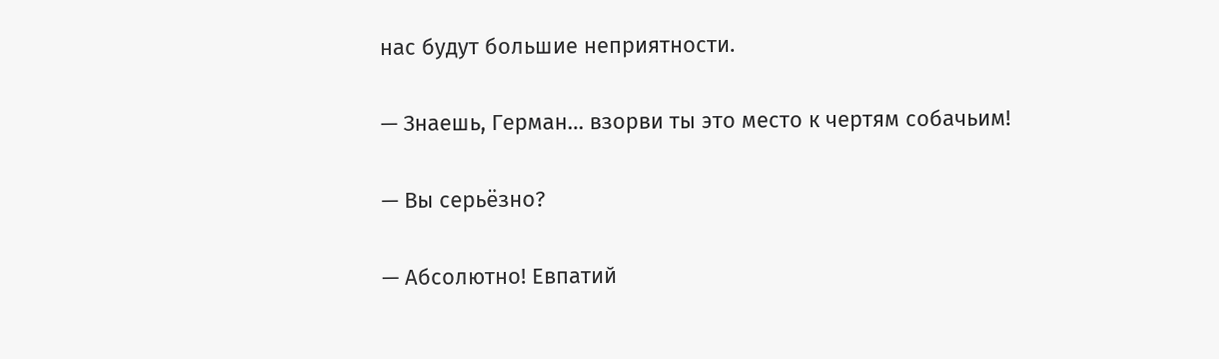нас будут большие неприятности.

— Знаешь, Герман… взорви ты это место к чертям собачьим!

— Вы серьёзно?

— Абсолютно! Евпатий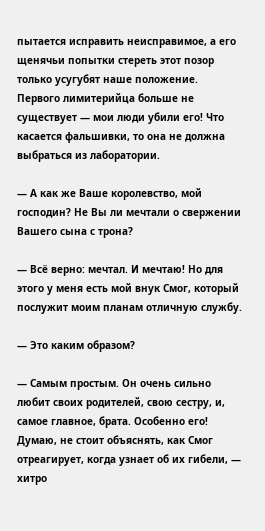пытается исправить неисправимое, а его щенячьи попытки стереть этот позор только усугубят наше положение. Первого лимитерийца больше не существует — мои люди убили его! Что касается фальшивки, то она не должна выбраться из лаборатории.

— А как же Ваше королевство, мой господин? Не Вы ли мечтали о свержении Вашего сына с трона?

— Всё верно: мечтал. И мечтаю! Но для этого у меня есть мой внук Смог, который послужит моим планам отличную службу.

— Это каким образом?

— Самым простым. Он очень сильно любит своих родителей, свою сестру, и, самое главное, брата. Особенно его! Думаю, не стоит объяснять, как Смог отреагирует, когда узнает об их гибели, — хитро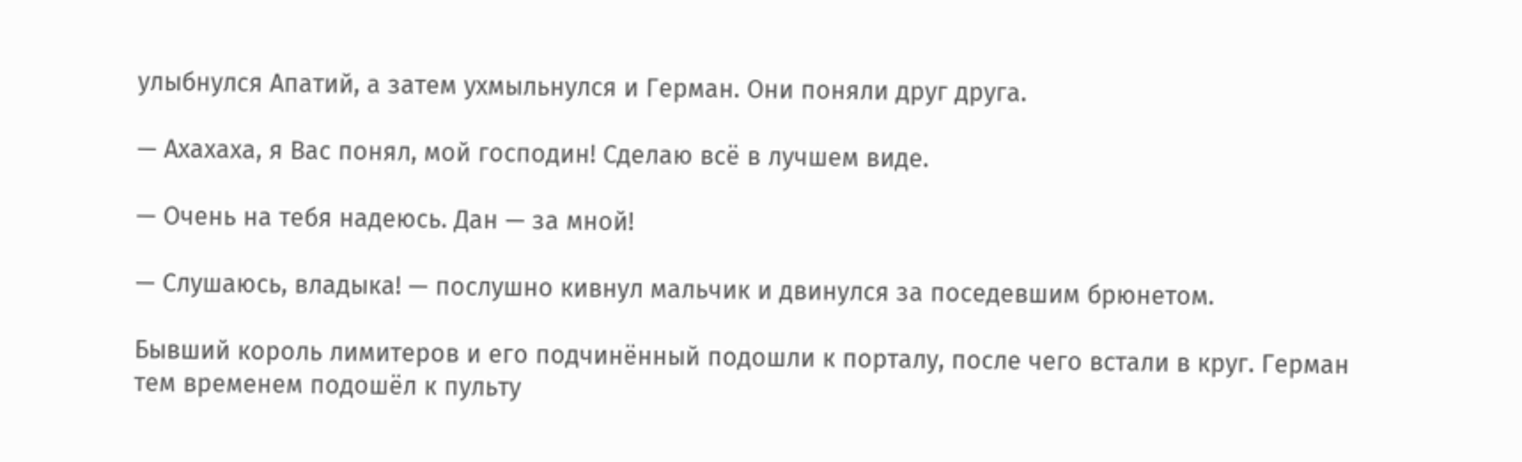улыбнулся Апатий, а затем ухмыльнулся и Герман. Они поняли друг друга.

— Ахахаха, я Вас понял, мой господин! Сделаю всё в лучшем виде.

— Очень на тебя надеюсь. Дан — за мной!

— Слушаюсь, владыка! — послушно кивнул мальчик и двинулся за поседевшим брюнетом.

Бывший король лимитеров и его подчинённый подошли к порталу, после чего встали в круг. Герман тем временем подошёл к пульту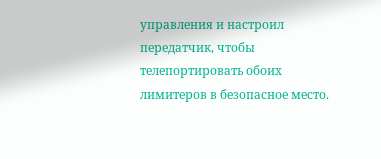управления и настроил передатчик, чтобы телепортировать обоих лимитеров в безопасное место.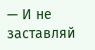— И не заставляй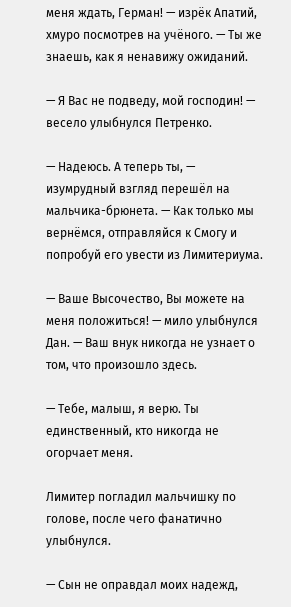меня ждать, Герман! — изрёк Апатий, хмуро посмотрев на учёного. — Ты же знаешь, как я ненавижу ожиданий.

— Я Вас не подведу, мой господин! — весело улыбнулся Петренко.

— Надеюсь. А теперь ты, — изумрудный взгляд перешёл на мальчика-брюнета. — Как только мы вернёмся, отправляйся к Смогу и попробуй его увести из Лимитериума.

— Ваше Высочество, Вы можете на меня положиться! — мило улыбнулся Дан. — Ваш внук никогда не узнает о том, что произошло здесь.

— Тебе, малыш, я верю. Ты единственный, кто никогда не огорчает меня.

Лимитер погладил мальчишку по голове, после чего фанатично улыбнулся.

— Сын не оправдал моих надежд,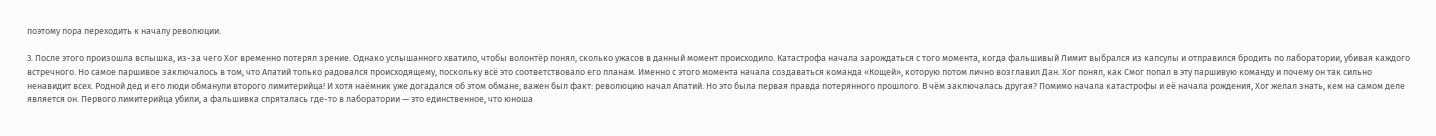поэтому пора переходить к началу революции.

3. После этого произошла вспышка, из-за чего Хог временно потерял зрение. Однако услышанного хватило, чтобы волонтёр понял, сколько ужасов в данный момент происходило. Катастрофа начала зарождаться с того момента, когда фальшивый Лимит выбрался из капсулы и отправился бродить по лаборатории, убивая каждого встречного. Но самое паршивое заключалось в том, что Апатий только радовался происходящему, поскольку всё это соответствовало его планам. Именно с этого момента начала создаваться команда «Кощей», которую потом лично возглавил Дан. Хог понял, как Смог попал в эту паршивую команду и почему он так сильно ненавидит всех. Родной дед и его люди обманули второго лимитерийца! И хотя наёмник уже догадался об этом обмане, важен был факт: революцию начал Апатий. Но это была первая правда потерянного прошлого. В чём заключалась другая? Помимо начала катастрофы и её начала рождения, Хог желал знать, кем на самом деле является он. Первого лимитерийца убили, а фальшивка спряталась где-то в лаборатории — это единственное, что юноша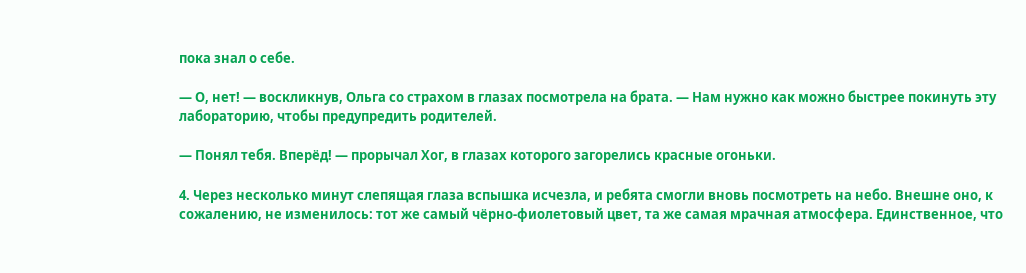пока знал о себе.

— О, нет! — воскликнув, Ольга со страхом в глазах посмотрела на брата. — Нам нужно как можно быстрее покинуть эту лабораторию, чтобы предупредить родителей.

— Понял тебя. Вперёд! — прорычал Хог, в глазах которого загорелись красные огоньки.

4. Через несколько минут слепящая глаза вспышка исчезла, и ребята смогли вновь посмотреть на небо. Внешне оно, к сожалению, не изменилось: тот же самый чёрно-фиолетовый цвет, та же самая мрачная атмосфера. Единственное, что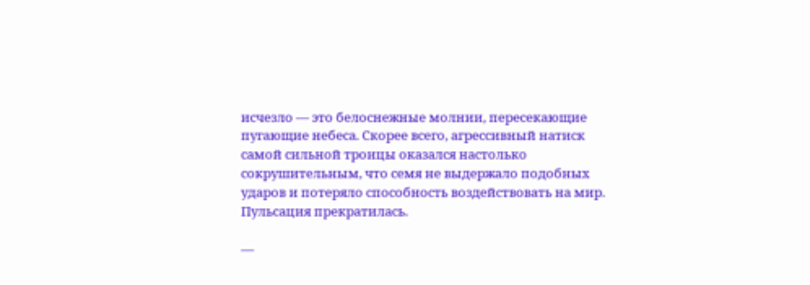исчезло — это белоснежные молнии, пересекающие пугающие небеса. Скорее всего, агрессивный натиск самой сильной троицы оказался настолько сокрушительным, что семя не выдержало подобных ударов и потеряло способность воздействовать на мир. Пульсация прекратилась.

—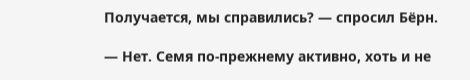Получается, мы справились? — спросил Бёрн.

— Нет. Семя по-прежнему активно, хоть и не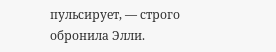пульсирует, — строго обронила Элли.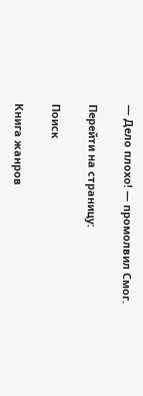— Дело плохо! — промолвил Смог.

Перейти на страницу:

Поиск

Книга жанров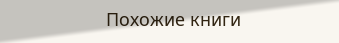Похожие книги